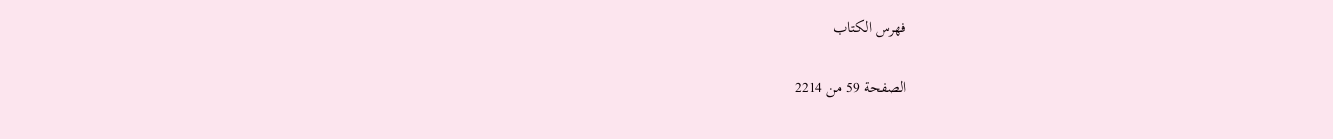فهرس الكتاب

الصفحة 59 من 2214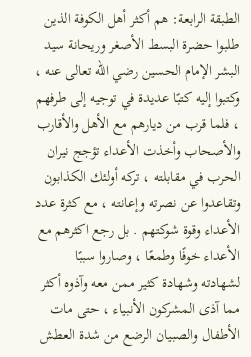الطبقة الرابعة: هم أكثر أهل الكوفة الذين طلبوا حضرة البسط الأصغر وريحانة سيد البشر الإمام الحسين رضي الله تعالى عنه ، وكتبوا إليه كتبًا عديدة في توجيه إلى طرفهم ، فلما قرب من ديارهم مع الأهل والأقارب والأصحاب وأخذت الأعداء تؤجج نيران الحرب في مقابلته ، تركه أولئك الكذابون وتقاعدوا عن نصرته وإعانته ، مع كثرة عدد الأعداء وقوة شوكتهم . بل رجع اكثرهم مع الأعداء خوفًا وطمعًا ، وصاروا سببًا لشهادته وشهادة كثير ممن معه وآذوه أكثر مما آذى المشركون الأنبياء ، حتى مات الأطفال والصبيان الرضع من شدة العطش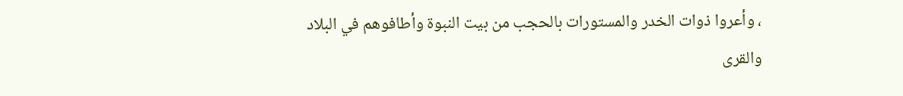، وأعروا ذوات الخدر والمستورات بالحجب من بيت النبوة وأطافوهم في البلاد والقرى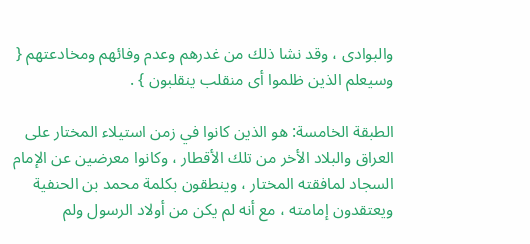والبوادى ، وقد نشا ذلك من غدرهم وعدم وفائهم ومخادعتهم { وسيعلم الذين ظلموا أى منقلب ينقلبون } .

الطبقة الخامسة: هو الذين كانوا في زمن استيلاء المختار على العراق والبلاد الأخر من تلك الأقطار ، وكانوا معرضين عن الإمام السجاد لمافقته المختار ، وينطقون بكلمة محمد بن الحنفية ويعتقدون إمامته ، مع أنه لم يكن من أولاد الرسول ولم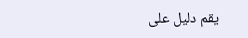يقم دليل على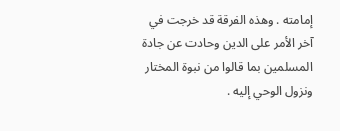إمامته . وهذه الفرقة قد خرجت في آخر الأمر على الدين وحادت عن جادة المسلمين بما قالوا من نبوة المختار ونزول الوحي إليه .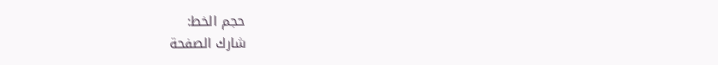حجم الخط:
شارك الصفحة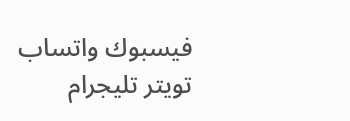فيسبوك واتساب تويتر تليجرام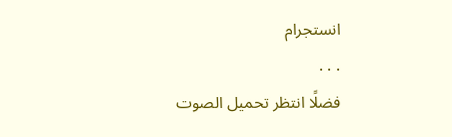انستجرام
. . .
فضلًا انتظر تحميل الصوت